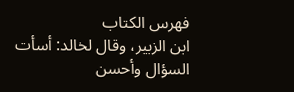فهرس الكتاب
ابن الزبير، وقال لخالد: أسأت السؤال وأحسن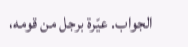الجواب. عيّرة برجل من قومه،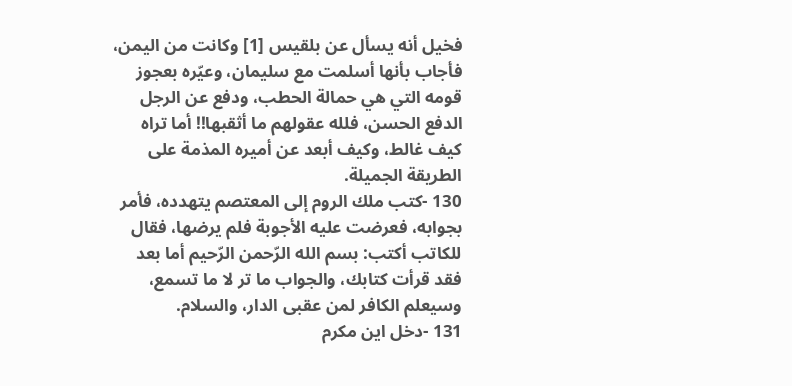فخيل أنه يسأل عن بلقيس [1] وكانت من اليمن، فأجاب بأنها أسلمت مع سليمان، وعيّره بعجوز قومه التي هي حمالة الحطب، ودفع عن الرجل الدفع الحسن، فلله عقولهم ما أثقبها!! أما تراه كيف غالط، وكيف أبعد عن أميره المذمة على الطريقة الجميلة.
130 -كتب ملك الروم إلى المعتصم يتهدده، فأمر بجوابه، فعرضت عليه الأجوبة فلم يرضها، فقال للكاتب أكتب: بسم الله الرّحمن الرّحيم أما بعد فقد قرأت كتابك، والجواب ما تر لا ما تسمع، وسيعلم الكافر لمن عقبى الدار، والسلام.
131 -دخل اين مكرم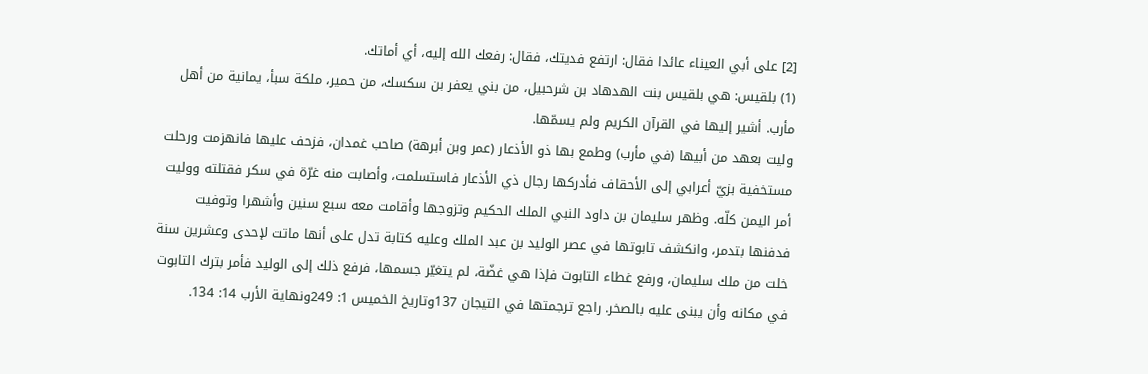[2] على أبي العيناء عائدا فقال: ارتفع فديتك، فقال: رفعك الله إليه، أي أماتك.
(1) بلقيس: هي بلقيس بنت الهدهاد بن شرحبيل، من بني يعفر بن سكسك، من حمير، ملكة سبأ، يمانية من أهل مأرب. أشير إليها في القرآن الكريم ولم يسمّها.
وليت بعهد من أبيها (في مأرب) وطمع بها ذو الأذعار (عمر وبن أبرهة) صاحب غمدان، فزحف عليها فانهزمت ورحلت مستخفية بزيّ أعرابي إلى الأحقاف فأدركها رجال ذي الأذعار فاستسلمت، وأصابت منه غرّة في سكر فقتلته ووليت أمر اليمن كلّه. وظهر سليمان بن داود النبي الملك الحكيم وتزوجها وأقامت معه سبع سنين وأشهرا وتوفيت فدفنها بتدمر، وانكشف تابوتها في عصر الوليد بن عبد الملك وعليه كتابة تدل على أنها ماتت لإحدى وعشرين سنة خلت من ملك سليمان، ورفع غطاء التابوت فإذا هي غضّة، لم يتغيّر جسمها، فرفع ذلك إلى الوليد فأمر بترك التابوت في مكانه وأن يبنى عليه بالصخر. راجع ترجمتها في التيجان 137وتاريخ الخميس 1: 249ونهاية الأرب 14: 134.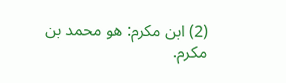(2) ابن مكرم: هو محمد بن مكرم.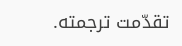تقدّمت ترجمته.